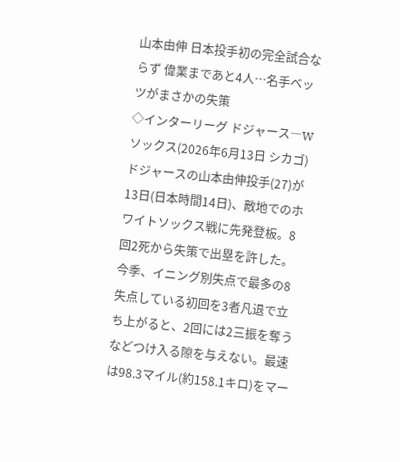山本由伸 日本投手初の完全試合ならず 偉業まであと4人…名手ベッツがまさかの失策
◇インターリーグ ドジャース―Wソックス(2026年6月13日 シカゴ)
ドジャースの山本由伸投手(27)が13日(日本時間14日)、敵地でのホワイトソックス戦に先発登板。8回2死から失策で出塁を許した。
今季、イニング別失点で最多の8失点している初回を3者凡退で立ち上がると、2回には2三振を奪うなどつけ入る隙を与えない。最速は98.3マイル(約158.1キロ)をマー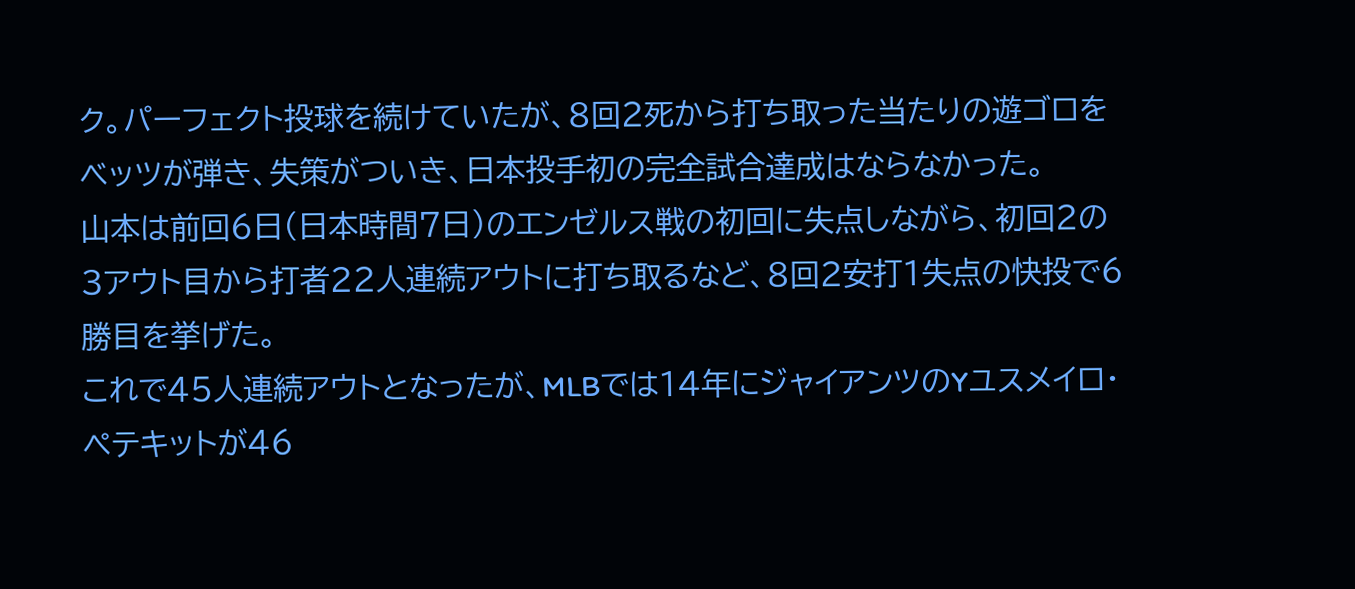ク。パーフェクト投球を続けていたが、8回2死から打ち取った当たりの遊ゴロをベッツが弾き、失策がついき、日本投手初の完全試合達成はならなかった。
山本は前回6日(日本時間7日)のエンゼルス戦の初回に失点しながら、初回2の3アウト目から打者22人連続アウトに打ち取るなど、8回2安打1失点の快投で6勝目を挙げた。
これで45人連続アウトとなったが、MLBでは14年にジャイアンツのYユスメイロ・ペテキットが46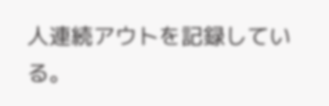人連続アウトを記録している。